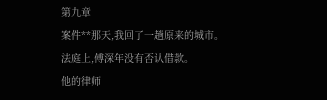第九章
案件**那天,我回了一趟原来的城市。
法庭上,傅深年没有否认借款。
他的律师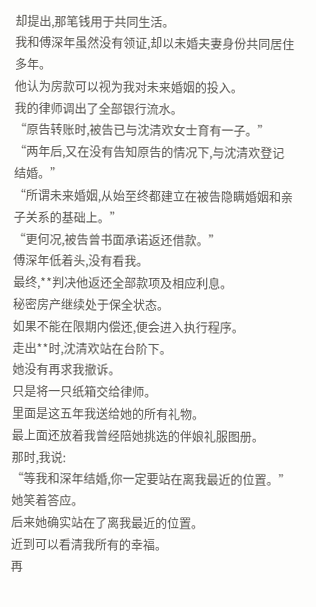却提出,那笔钱用于共同生活。
我和傅深年虽然没有领证,却以未婚夫妻身份共同居住多年。
他认为房款可以视为我对未来婚姻的投入。
我的律师调出了全部银行流水。
“原告转账时,被告已与沈清欢女士育有一子。”
“两年后,又在没有告知原告的情况下,与沈清欢登记结婚。”
“所谓未来婚姻,从始至终都建立在被告隐瞒婚姻和亲子关系的基础上。”
“更何况,被告曾书面承诺返还借款。”
傅深年低着头,没有看我。
最终,**判决他返还全部款项及相应利息。
秘密房产继续处于保全状态。
如果不能在限期内偿还,便会进入执行程序。
走出**时,沈清欢站在台阶下。
她没有再求我撤诉。
只是将一只纸箱交给律师。
里面是这五年我送给她的所有礼物。
最上面还放着我曾经陪她挑选的伴娘礼服图册。
那时,我说:
“等我和深年结婚,你一定要站在离我最近的位置。”
她笑着答应。
后来她确实站在了离我最近的位置。
近到可以看清我所有的幸福。
再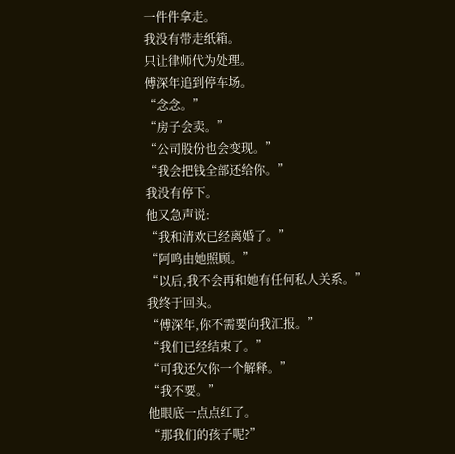一件件拿走。
我没有带走纸箱。
只让律师代为处理。
傅深年追到停车场。
“念念。”
“房子会卖。”
“公司股份也会变现。”
“我会把钱全部还给你。”
我没有停下。
他又急声说:
“我和清欢已经离婚了。”
“阿鸣由她照顾。”
“以后,我不会再和她有任何私人关系。”
我终于回头。
“傅深年,你不需要向我汇报。”
“我们已经结束了。”
“可我还欠你一个解释。”
“我不要。”
他眼底一点点红了。
“那我们的孩子呢?”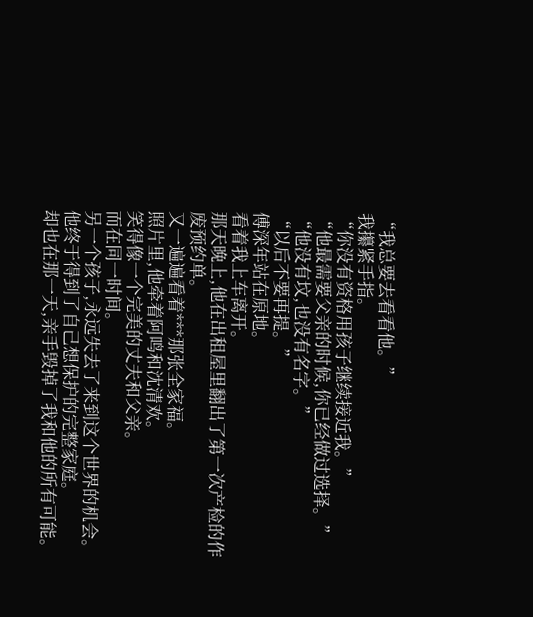“我总要去看看他。”
我攥紧手指。
“你没有资格用孩子继续接近我。”
“他最需要父亲的时候,你已经做过选择。”
“他没有坟,也没有名字。”
“以后不要再提。”
傅深年站在原地。
看着我上车离开。
那天晚上,他在出租屋里翻出了第一次产检的作废预约单。
又一遍遍看着***那张全家福。
照片里,他牵着阿鸣和沈清欢。
笑得像一个完美的丈夫和父亲。
而在同一时间。
另一个孩子,永远失去了来到这个世界的机会。
他终于得到了自己想保护的完整家庭。
却也在那一天,亲手毁掉了我和他的所有可能。